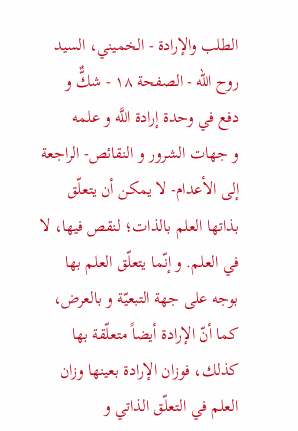الطلب والإرادة - الخميني، السيد روح الله - الصفحة ١٨ - شكٌّ و دفع في وحدة إرادة اللَّه و علمه
و جهات الشرور و النقائص- الراجعة إلى الأعدام- لا يمكن أن يتعلّق بذاتها العلم بالذات؛ لنقص فيها، لا في العلم. و إنّما يتعلّق العلم بها بوجه على جهة التبعيّة و بالعرض، كما أنّ الإرادة أيضاً متعلّقة بها كذلك، فوزان الإرادة بعينها وزان العلم في التعلّق الذاتي و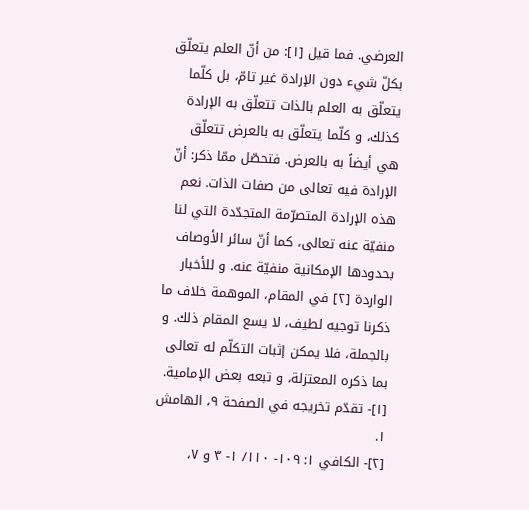العرضي. فما قيل [١]: من أنّ العلم يتعلّق بكلّ شيء دون الإرادة غير تامّ، بل كلّما يتعلّق به العلم بالذات تتعلّق به الإرادة كذلك، و كلّما يتعلّق به بالعرض تتعلّق هي أيضاً به بالعرض. فتحصّل ممّا ذكر: أنّ الإرادة فيه تعالى من صفات الذات. نعم هذه الإرادة المتصرّمة المتجدّدة التي لنا منفيّة عنه تعالى، كما أنّ سائر الأوصاف بحدودها الإمكانية منفيّة عنه. و للأخبار الواردة [٢] في المقام، الموهمة خلاف ما ذكرنا توجيه لطيف، لا يسع المقام ذلك. و بالجملة، فلا يمكن إثبات التكلّم له تعالى بما ذكره المعتزلة، و تبعه بعض الإمامية.
[١]- تقدّم تخريجه في الصفحة ٩، الهامش ١.
[٢]- الكافي ١: ١٠٩- ١١٠/ ١- ٣ و ٧،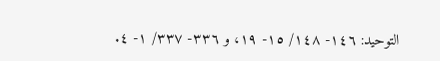التوحيد: ١٤٦- ١٤٨/ ١٥- ١٩، و ٣٣٦- ٣٣٧/ ١- ٤.